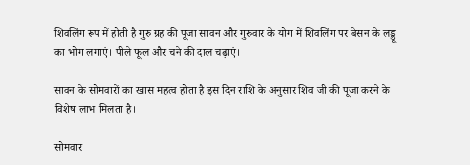शिवलिंग रूप में होती है गुरु ग्रह की पूजा सावन और गुरुवार के योग में शिवलिंग पर बेसन के लड्डू का भोग लगाएं। पीले फूल और चने की दाल चढ़ाएं।

सावन के सोमवारों का खास महत्व होता है इस दिन राशि के अनुसार शिव जी की पूजा करने के विशेष लाभ मिलता है।

सोमवार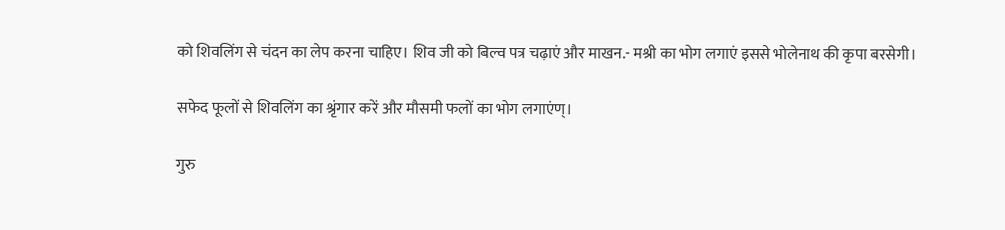को शिवलिंग से चंदन का लेप करना चाहिए। शिव जी को बिल्व पत्र चढ़ाएं और माखन.- मश्री का भोग लगाएं इससे भोलेनाथ की कृपा बरसेगी।

सफेद फूलों से शिवलिंग का श्रृंगार करें और मौसमी फलों का भोग लगाएंण्।

गुरु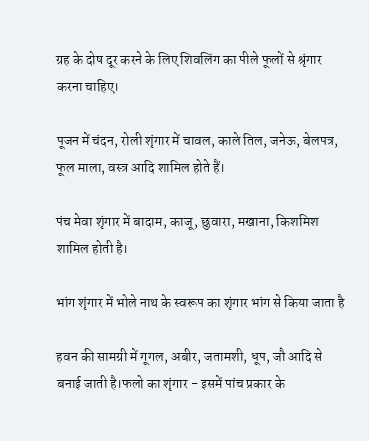ग्रह के दोष दूर करने के लिए शिवलिंग का पीले फूलों से श्रृंगार करना चाहिए।

पूजन में चंदन, रोली शृंगार में चावल, काले तिल, जनेऊ, बेलपत्र, फूल माला, वस्त्र आदि शामिल होते हैं।

पंच मेवा शृंगार में बादाम, काजू, छुवारा, मखाना, किशमिश शामिल होती है।

भांग शृंगार में भोले नाथ के स्वरूप का शृंगार भांग से किया जाता है

हवन की सामग्री में गूगल, अबीर, जतामशी, धूप, जौ आदि से बनाई जाती है।फलो का शृंगार - इसमें पांच प्रकार के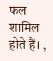फल शामिल होते हैं। ,